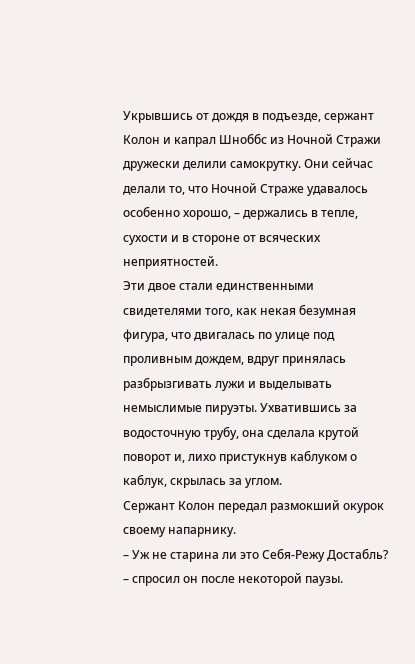Укрывшись от дождя в подъезде, сержант Колон и капрал Шноббс из Ночной Стражи дружески делили самокрутку. Они сейчас делали то, что Ночной Страже удавалось особенно хорошо, – держались в тепле, сухости и в стороне от всяческих неприятностей.
Эти двое стали единственными свидетелями того, как некая безумная фигура, что двигалась по улице под проливным дождем, вдруг принялась разбрызгивать лужи и выделывать немыслимые пируэты. Ухватившись за водосточную трубу, она сделала крутой поворот и, лихо пристукнув каблуком о каблук, скрылась за углом.
Сержант Колон передал размокший окурок своему напарнику.
– Уж не старина ли это Себя-Режу Достабль? – спросил он после некоторой паузы.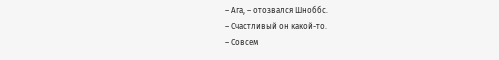– Ага, – отозвался Шноббс.
– Счастливый он какой-то.
– Совсем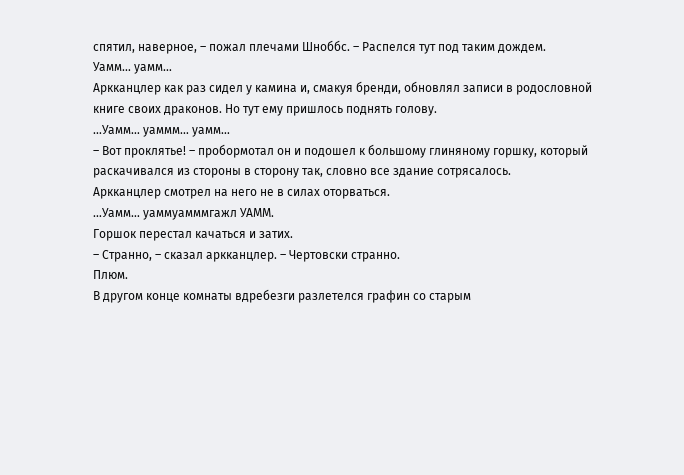спятил, наверное, – пожал плечами Шноббс. – Распелся тут под таким дождем.
Уамм… уамм…
Аркканцлер как раз сидел у камина и, смакуя бренди, обновлял записи в родословной книге своих драконов. Но тут ему пришлось поднять голову.
…Уамм… уаммм… уамм…
– Вот проклятье! – пробормотал он и подошел к большому глиняному горшку, который раскачивался из стороны в сторону так, словно все здание сотрясалось.
Аркканцлер смотрел на него не в силах оторваться.
…Уамм… уаммуамммгажл УАММ.
Горшок перестал качаться и затих.
– Странно, – сказал аркканцлер. – Чертовски странно.
Плюм.
В другом конце комнаты вдребезги разлетелся графин со старым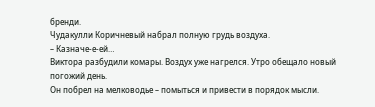бренди.
Чудакулли Коричневый набрал полную грудь воздуха.
– Казначе-е-ей…
Виктора разбудили комары. Воздух уже нагрелся. Утро обещало новый погожий день.
Он побрел на мелководье – помыться и привести в порядок мысли.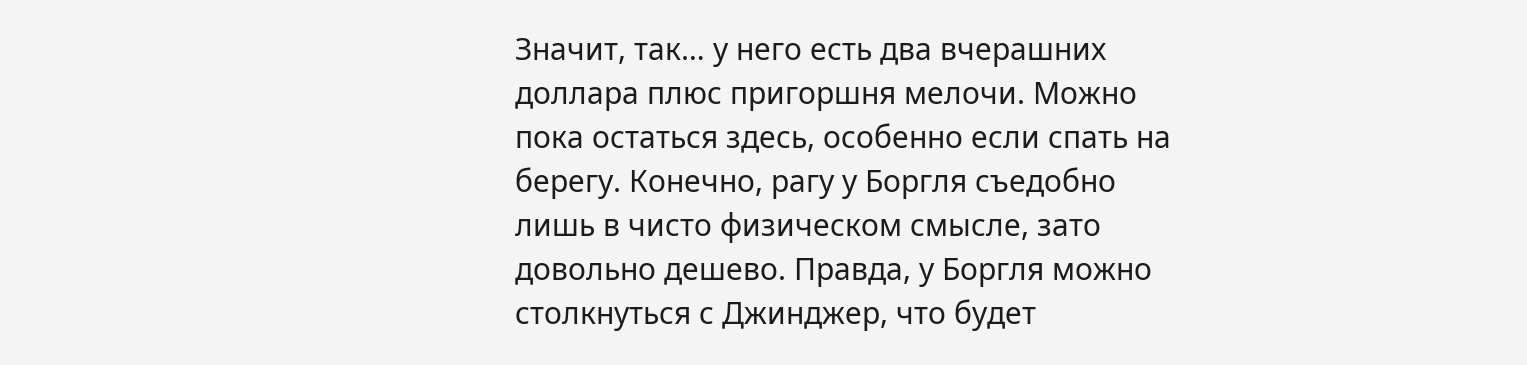Значит, так… у него есть два вчерашних доллара плюс пригоршня мелочи. Можно пока остаться здесь, особенно если спать на берегу. Конечно, рагу у Боргля съедобно лишь в чисто физическом смысле, зато довольно дешево. Правда, у Боргля можно столкнуться с Джинджер, что будет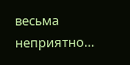весьма неприятно…